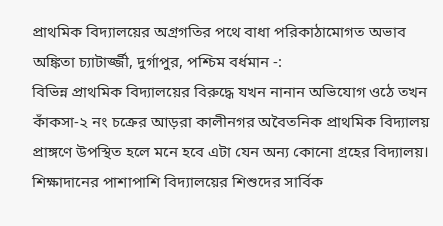প্রাথমিক বিদ্যালয়ের অগ্রগতির পথে বাধা পরিকাঠামোগত অভাব
অঙ্কিতা চ্যাটার্জ্জী, দুর্গাপুর, পশ্চিম বর্ধমান -:
বিভিন্ন প্রাথমিক বিদ্যালয়ের বিরুদ্ধে যখন নানান অভিযোগ ওঠে তখন কাঁকসা-২ নং চক্রের আড়রা কালীনগর অবৈতনিক প্রাথমিক বিদ্যালয় প্রাঙ্গণে উপস্থিত হলে মনে হবে এটা যেন অন্য কোনো গ্রহের বিদ্যালয়। শিক্ষাদানের পাশাপাশি বিদ্যালয়ের শিশুদের সার্বিক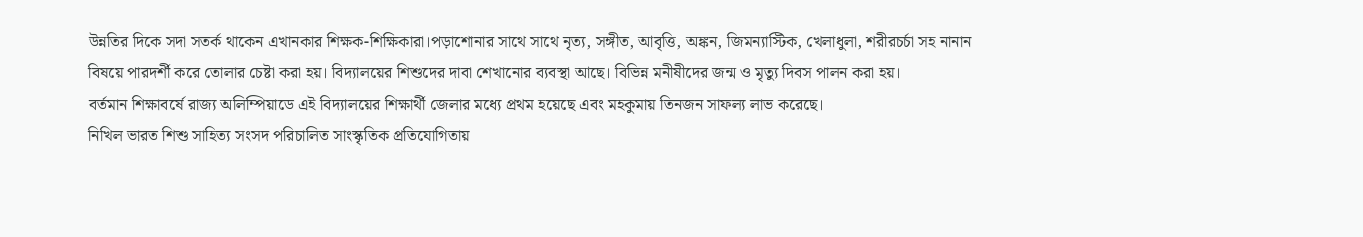উন্নতির দিকে সদা সতর্ক থাকেন এখানকার শিক্ষক-শিক্ষিকারা।পড়াশোনার সাথে সাথে নৃত্য, সঙ্গীত, আবৃত্তি, অঙ্কন, জিমন্যাস্টিক, খেলাধুলা, শরীরচর্চা সহ নানান বিষয়ে পারদর্শী করে তোলার চেষ্টা করা হয়। বিদ্যালয়ের শিশুদের দাবা শেখানোর ব্যবস্থা আছে। বিভিন্ন মনীষীদের জন্ম ও মৃত্যু দিবস পালন করা হয়।
বর্তমান শিক্ষাবর্ষে রাজ্য অলিম্পিয়াডে এই বিদ্যালয়ের শিক্ষার্থী জেলার মধ্যে প্রথম হয়েছে এবং মহকুমায় তিনজন সাফল্য লাভ করেছে।
নিখিল ভারত শিশু সাহিত্য সংসদ পরিচালিত সাংস্কৃতিক প্রতিযোগিতায়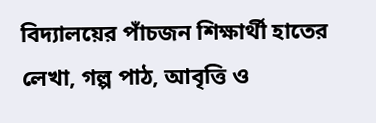বিদ্যালয়ের পাঁচজন শিক্ষার্থী হাতের লেখা, গল্প পাঠ, আবৃত্তি ও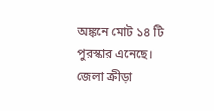অঙ্কনে মোট ১৪ টি পুরস্কার এনেছে। জেলা ক্রীড়া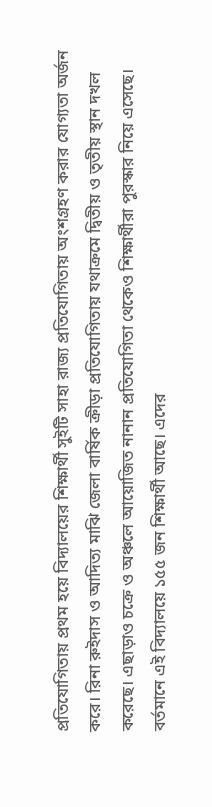প্রতিযোগিতায় প্রথম হয়ে বিদ্যালয়ের শিক্ষার্থী সুইটি সাহা রাজ্য প্রতিযোগিতায় অংশগ্রহণ করার যোগ্যতা অর্জন করে। রিনা রুইদাস ও আদিত্য মাঝি জেলা বার্ষিক ক্রীড়া প্রতিযোগিতায় যথাক্রমে দ্বিতীয় ও তৃতীয় স্থান দখল করেছে। এছাড়াও চক্রে ও অঞ্চলে আয়োজিত নানান প্রতিযোগিতা থেকেও শিক্ষার্থীরা পুরস্কার নিয়ে এসেছে।
বর্তমানে এই বিদ্যালয়ে ১৫৫ জন শিক্ষার্থী আছে। এদের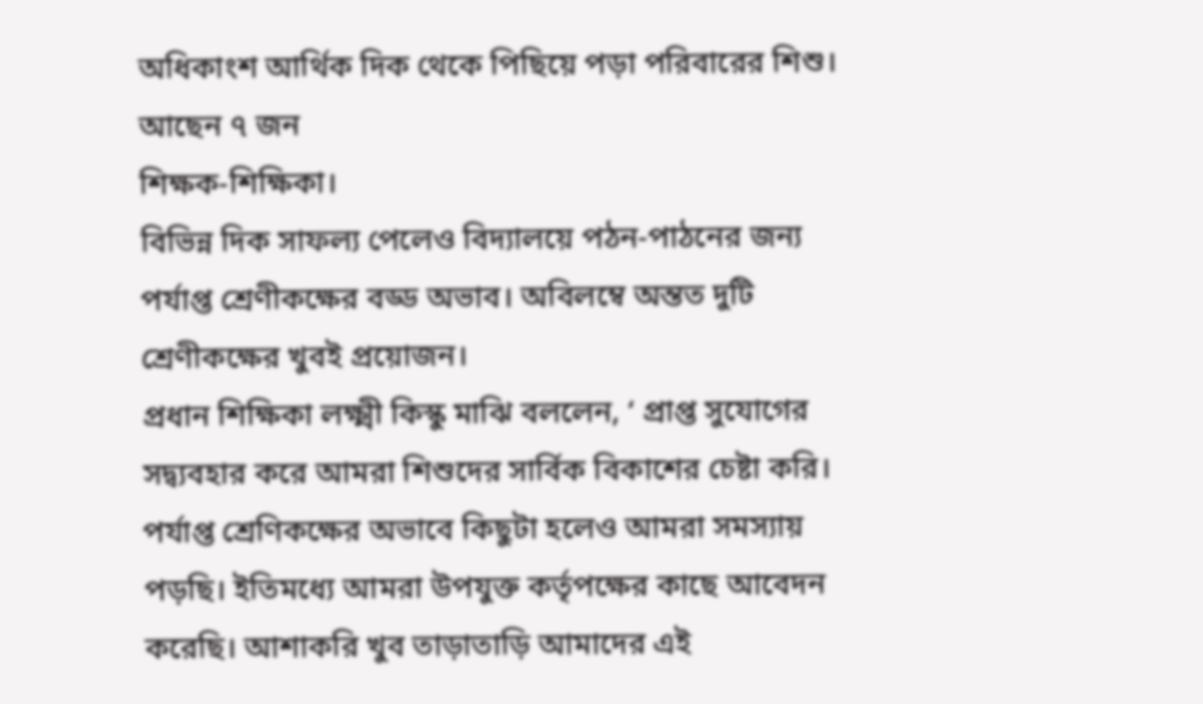অধিকাংশ আর্থিক দিক থেকে পিছিয়ে পড়া পরিবারের শিশু। আছেন ৭ জন
শিক্ষক-শিক্ষিকা।
বিভিন্ন দিক সাফল্য পেলেও বিদ্যালয়ে পঠন-পাঠনের জন্য পর্যাপ্ত শ্রেণীকক্ষের বড্ড অভাব। অবিলম্বে অন্তত দুটি শ্রেণীকক্ষের খুবই প্রয়োজন।
প্রধান শিক্ষিকা লক্ষ্মী কিস্কু মাঝি বললেন, ‘ প্রাপ্ত সুযোগের সদ্ব্যবহার করে আমরা শিশুদের সার্বিক বিকাশের চেষ্টা করি। পর্যাপ্ত শ্রেণিকক্ষের অভাবে কিছুটা হলেও আমরা সমস্যায় পড়ছি। ইতিমধ্যে আমরা উপযুক্ত কর্তৃপক্ষের কাছে আবেদন করেছি। আশাকরি খুব তাড়াতাড়ি আমাদের এই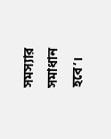সমস্যার সমাধান হবে’।